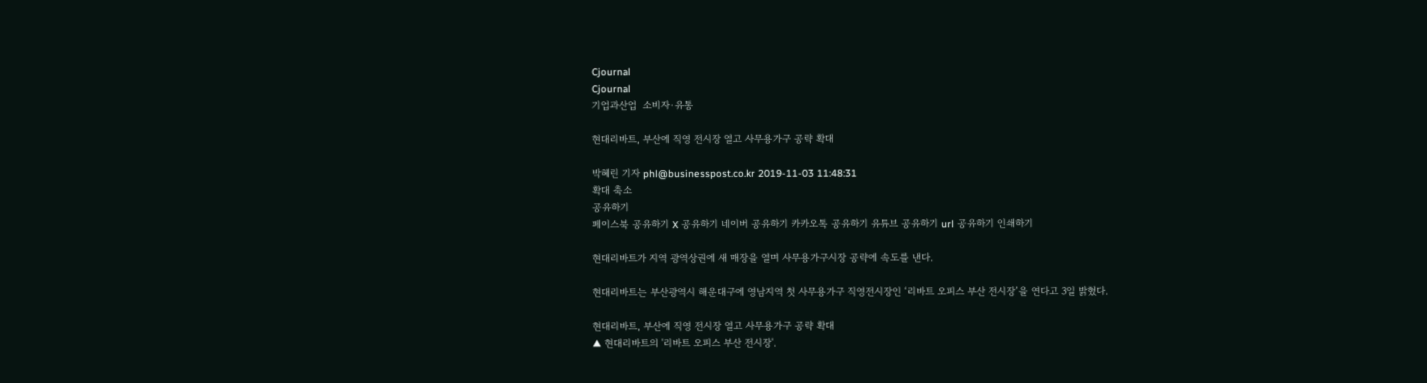Cjournal
Cjournal
기업과산업  소비자·유통

현대리바트, 부산에 직영 전시장 열고 사무용가구 공략 확대

박혜린 기자 phl@businesspost.co.kr 2019-11-03 11:48:31
확대 축소
공유하기
페이스북 공유하기 X 공유하기 네이버 공유하기 카카오톡 공유하기 유튜브 공유하기 url 공유하기 인쇄하기

현대리바트가 지역 광역상권에 새 매장을 열며 사무용가구시장 공략에 속도를 낸다.

현대리바트는 부산광역시 해운대구에 영남지역 첫 사무용가구 직영전시장인 ‘리바트 오피스 부산 전시장’을 연다고 3일 밝혔다.

현대리바트, 부산에 직영 전시장 열고 사무용가구 공략 확대
▲ 현대리바트의 '리바트 오피스 부산 전시장'.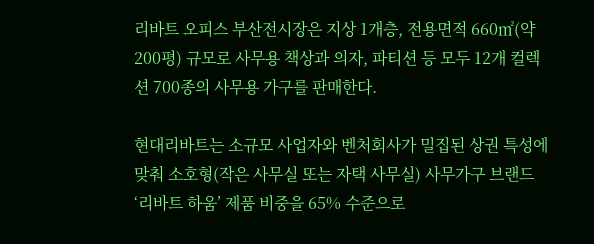리바트 오피스 부산전시장은 지상 1개층, 전용면적 660㎡(약 200평) 규모로 사무용 책상과 의자, 파티션 등 모두 12개 컬렉션 700종의 사무용 가구를 판매한다.

현대리바트는 소규모 사업자와 벤처회사가 밀집된 상권 특성에 맞춰 소호형(작은 사무실 또는 자택 사무실) 사무가구 브랜드 ‘리바트 하움’ 제품 비중을 65% 수준으로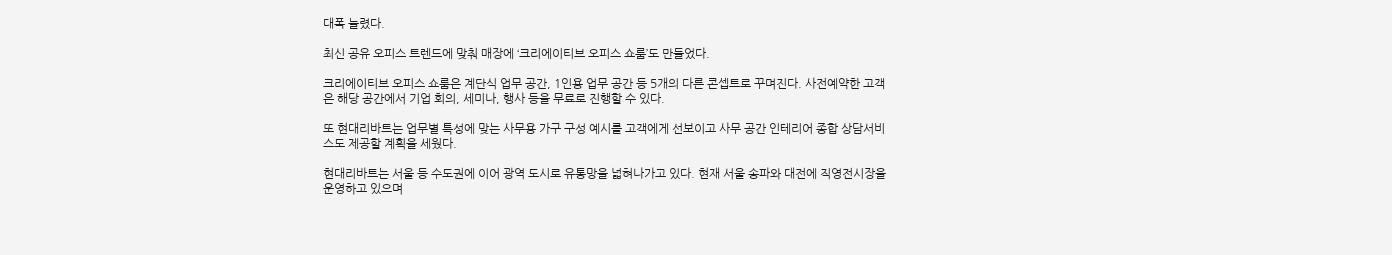대폭 늘렸다.

최신 공유 오피스 트렌드에 맞춰 매장에 ‘크리에이티브 오피스 쇼룸’도 만들었다.

크리에이티브 오피스 쇼룸은 계단식 업무 공간, 1인용 업무 공간 등 5개의 다른 콘셉트로 꾸며진다. 사전예약한 고객은 해당 공간에서 기업 회의, 세미나, 행사 등을 무료로 진행할 수 있다.

또 현대리바트는 업무별 특성에 맞는 사무용 가구 구성 예시를 고객에게 선보이고 사무 공간 인테리어 종합 상담서비스도 제공할 계획을 세웠다.

현대리바트는 서울 등 수도권에 이어 광역 도시로 유통망을 넓혀나가고 있다. 현재 서울 송파와 대전에 직영전시장을 운영하고 있으며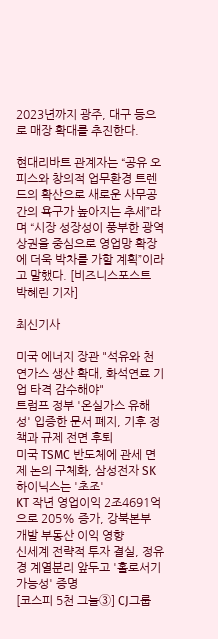2023년까지 광주, 대구 등으로 매장 확대를 추진한다.

현대리바트 관계자는 “공유 오피스와 창의적 업무환경 트렌드의 확산으로 새로운 사무공간의 욕구가 높아지는 추세”라며 “시장 성장성이 풍부한 광역 상권을 중심으로 영업망 확장에 더욱 박차를 가할 계획”이라고 말했다. [비즈니스포스트 박혜린 기자]

최신기사

미국 에너지 장관 "석유와 천연가스 생산 확대, 화석연료 기업 타격 감수해야"
트럼프 정부 '온실가스 유해성' 입증한 문서 폐지, 기후 정책과 규제 전면 후퇴
미국 TSMC 반도체에 관세 면제 논의 구체화, 삼성전자 SK하이닉스는 '초조'
KT 작년 영업이익 2조4691억으로 205% 증가, 강북본부 개발 부동산 이익 영향
신세계 전략적 투자 결실, 정유경 계열분리 앞두고 '홀로서기 가능성' 증명
[코스피 5천 그늘③] CJ그룹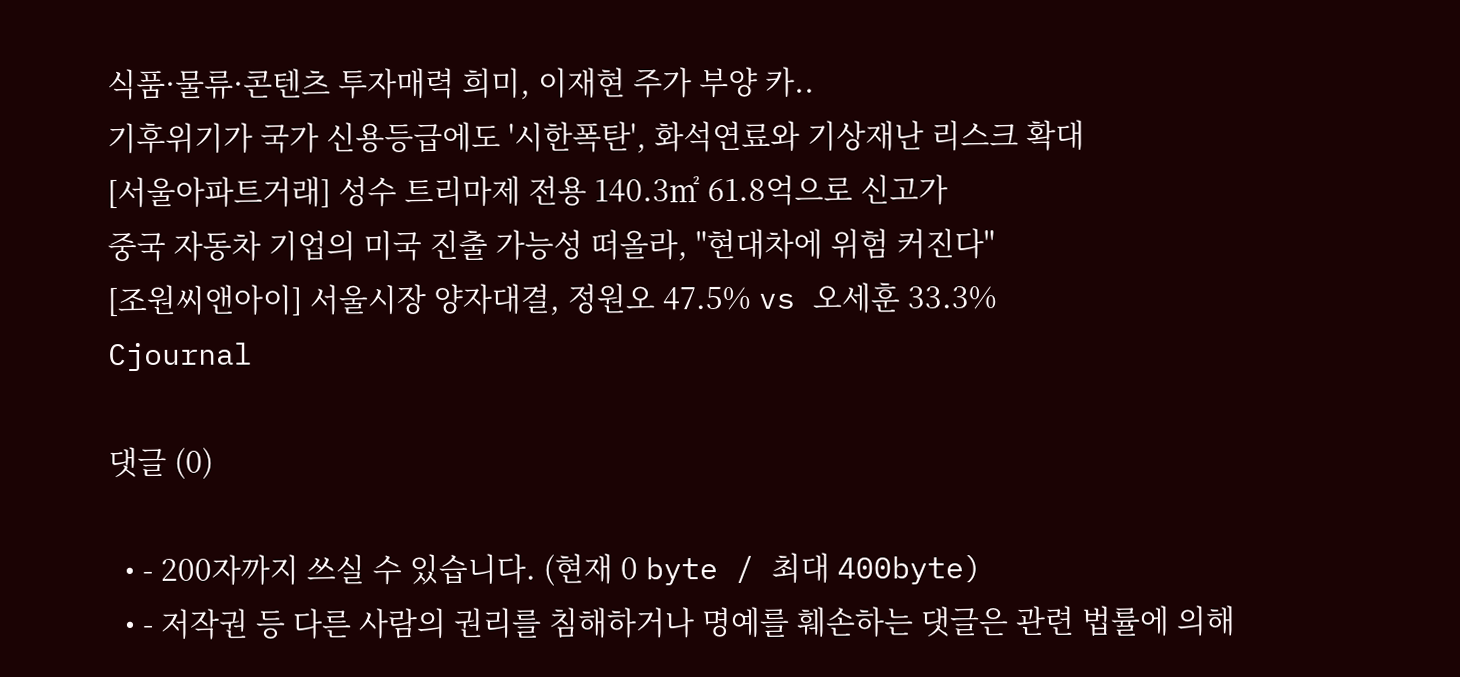식품·물류·콘텐츠 투자매력 희미, 이재현 주가 부양 카..
기후위기가 국가 신용등급에도 '시한폭탄', 화석연료와 기상재난 리스크 확대
[서울아파트거래] 성수 트리마제 전용 140.3㎡ 61.8억으로 신고가
중국 자동차 기업의 미국 진출 가능성 떠올라, "현대차에 위험 커진다"
[조원씨앤아이] 서울시장 양자대결, 정원오 47.5% vs 오세훈 33.3%
Cjournal

댓글 (0)

  • - 200자까지 쓰실 수 있습니다. (현재 0 byte / 최대 400byte)
  • - 저작권 등 다른 사람의 권리를 침해하거나 명예를 훼손하는 댓글은 관련 법률에 의해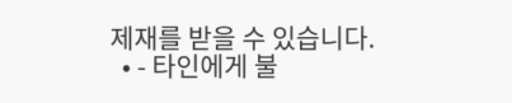제재를 받을 수 있습니다.
  • - 타인에게 불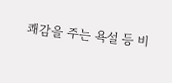쾌감을 주는 욕설 등 비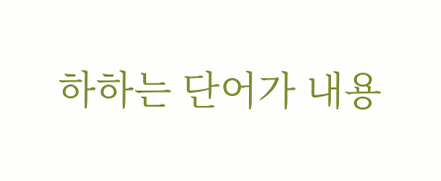하하는 단어가 내용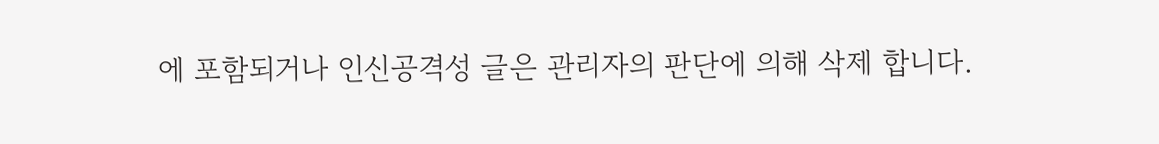에 포함되거나 인신공격성 글은 관리자의 판단에 의해 삭제 합니다.